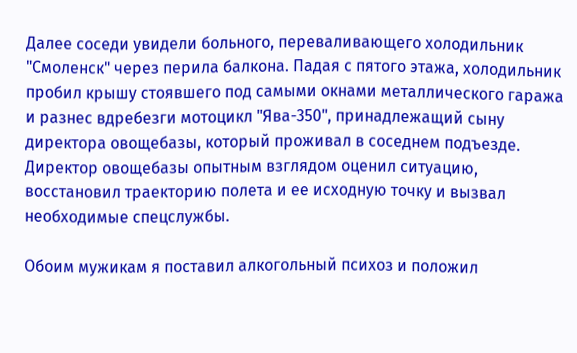Далее соседи увидели больного, переваливающего холодильник "Смоленск" через перила балкона. Падая с пятого этажа, холодильник пробил крышу стоявшего под самыми окнами металлического гаража и разнес вдребезги мотоцикл "Ява-350", принадлежащий сыну директора овощебазы, который проживал в соседнем подъезде. Директор овощебазы опытным взглядом оценил ситуацию, восстановил траекторию полета и ее исходную точку и вызвал необходимые спецслужбы.

Обоим мужикам я поставил алкогольный психоз и положил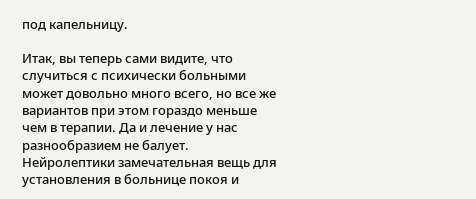под капельницу.

Итак, вы теперь сами видите, что случиться с психически больными может довольно много всего, но все же вариантов при этом гораздо меньше чем в терапии. Да и лечение у нас разнообразием не балует. Нейролептики замечательная вещь для установления в больнице покоя и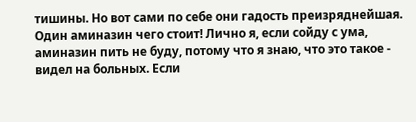тишины. Но вот сами по себе они гадость преизряднейшая. Один аминазин чего стоит! Лично я, если сойду с ума, аминазин пить не буду, потому что я знаю, что это такое - видел на больных. Если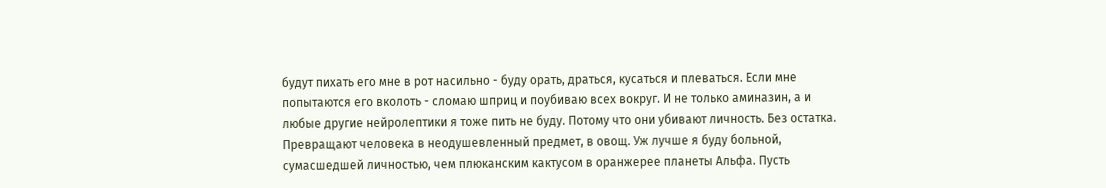будут пихать его мне в рот насильно - буду орать, драться, кусаться и плеваться. Если мне попытаются его вколоть - сломаю шприц и поубиваю всех вокруг. И не только аминазин, а и любые другие нейролептики я тоже пить не буду. Потому что они убивают личность. Без остатка. Превращают человека в неодушевленный предмет, в овощ. Уж лучше я буду больной, сумасшедшей личностью, чем плюканским кактусом в оранжерее планеты Альфа. Пусть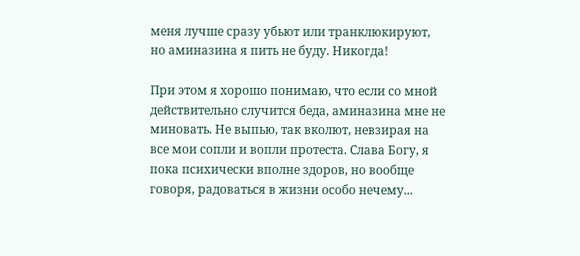меня лучше сразу убьют или транклюкируют, но аминазина я пить не буду. Никогда!

При этом я хорошо понимаю, что если со мной действительно случится беда, аминазина мне не миновать. Не выпью, так вколют, невзирая на все мои сопли и вопли протеста. Слава Богу, я пока психически вполне здоров, но вообще говоря, радоваться в жизни особо нечему...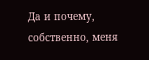Да и почему, собственно, меня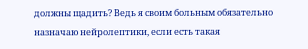должны щадить? Ведь я своим больным обязательно назначаю нейролептики, если есть такая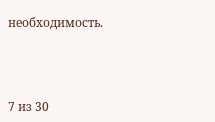необходимость.



7 из 30